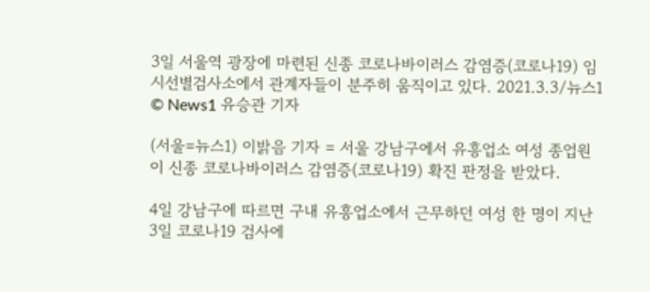3일 서울역 광장에 마련된 신종 코로나바이러스 감염증(코로나19) 임시선별검사소에서 관계자들이 분주히 움직이고 있다. 2021.3.3/뉴스1 © News1 유승관 기자

(서울=뉴스1) 이밝음 기자 = 서울 강남구에서 유흥업소 여성 종업원이 신종 코로나바이러스 감염증(코로나19) 확진 판정을 받았다.

4일 강남구에 따르면 구내 유흥업소에서 근무하던 여성 한 명이 지난 3일 코로나19 검사에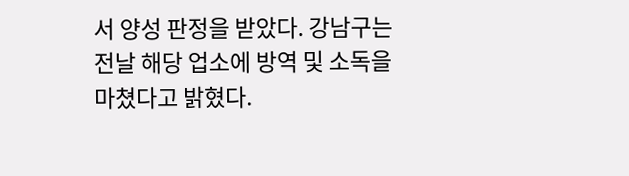서 양성 판정을 받았다. 강남구는 전날 해당 업소에 방역 및 소독을 마쳤다고 밝혔다.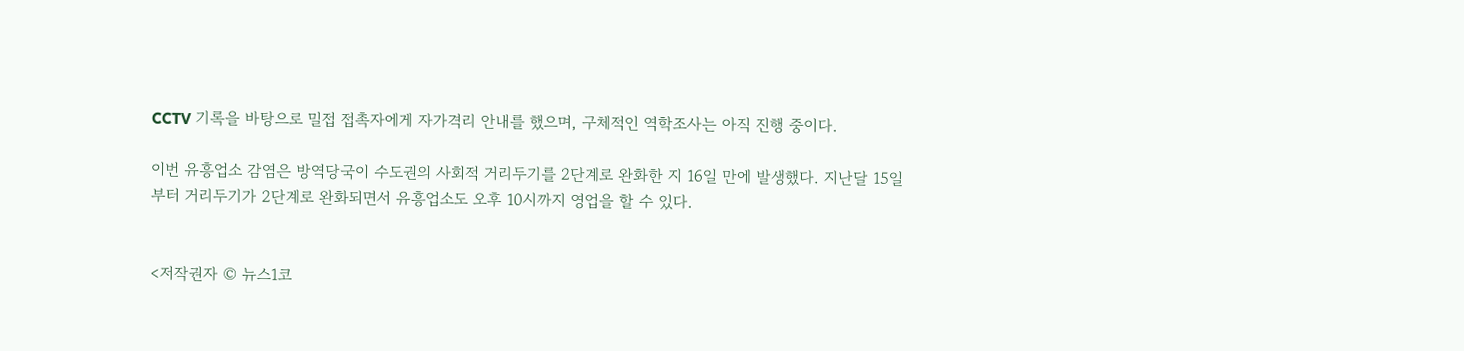CCTV 기록을 바탕으로 밀접 접촉자에게 자가격리 안내를 했으며, 구체적인 역학조사는 아직 진행 중이다.

이번 유흥업소 감염은 방역당국이 수도권의 사회적 거리두기를 2단계로 완화한 지 16일 만에 발생했다. 지난달 15일부터 거리두기가 2단계로 완화되면서 유흥업소도 오후 10시까지 영업을 할 수 있다.


<저작권자 © 뉴스1코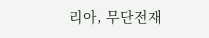리아, 무단전재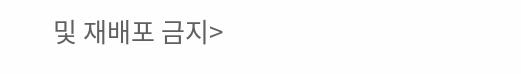및 재배포 금지>